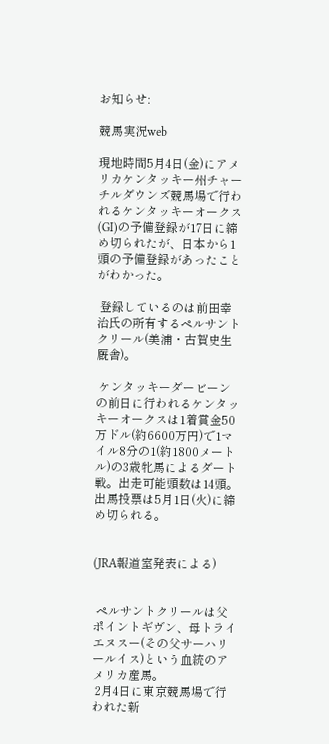お知らせ:

競馬実況web

現地時間5月4日(金)にアメリカケンタッキー州チャーチルダウンズ競馬場で行われるケンタッキーオークス(GI)の予備登録が17日に締め切られたが、日本から1頭の予備登録があったことがわかった。

 登録しているのは前田幸治氏の所有するペルサントクリール(美浦・古賀史生厩舎)。

 ケンタッキーダービーンの前日に行われるケンタッキーオークスは1着賞金50万ドル(約6600万円)で1マイル8分の1(約1800メートル)の3歳牝馬によるダート戦。出走可能頭数は14頭。出馬投票は5月1日(火)に締め切られる。


(JRA報道室発表による)


 ペルサントクリールは父ポイントギヴン、母トライエヌスー(その父サーハリールイス)という血統のアメリカ産馬。
 2月4日に東京競馬場で行われた新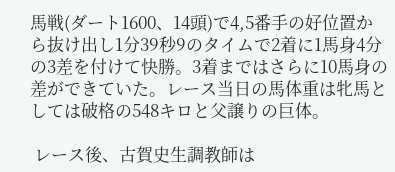馬戦(ダート1600、14頭)で4,5番手の好位置から抜け出し1分39秒9のタイムで2着に1馬身4分の3差を付けて快勝。3着まではさらに10馬身の差ができていた。レース当日の馬体重は牝馬としては破格の548キロと父譲りの巨体。

 レース後、古賀史生調教師は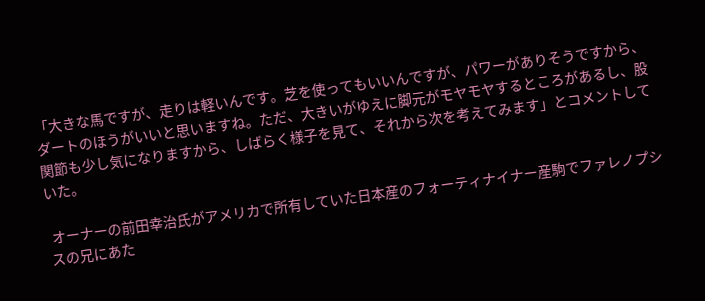「大きな馬ですが、走りは軽いんです。芝を使ってもいいんですが、パワーがありそうですから、ダートのほうがいいと思いますね。ただ、大きいがゆえに脚元がモヤモヤするところがあるし、股関節も少し気になりますから、しばらく様子を見て、それから次を考えてみます」とコメントしていた。

 オーナーの前田幸治氏がアメリカで所有していた日本産のフォーティナイナー産駒でファレノプシスの兄にあた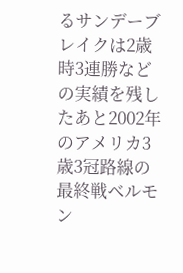るサンデーブレイクは2歳時3連勝などの実績を残したあと2002年のアメリカ3歳3冠路線の最終戦ベルモン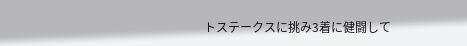トステークスに挑み3着に健闘して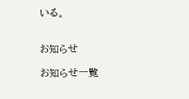いる。


お知らせ

お知らせ一覧